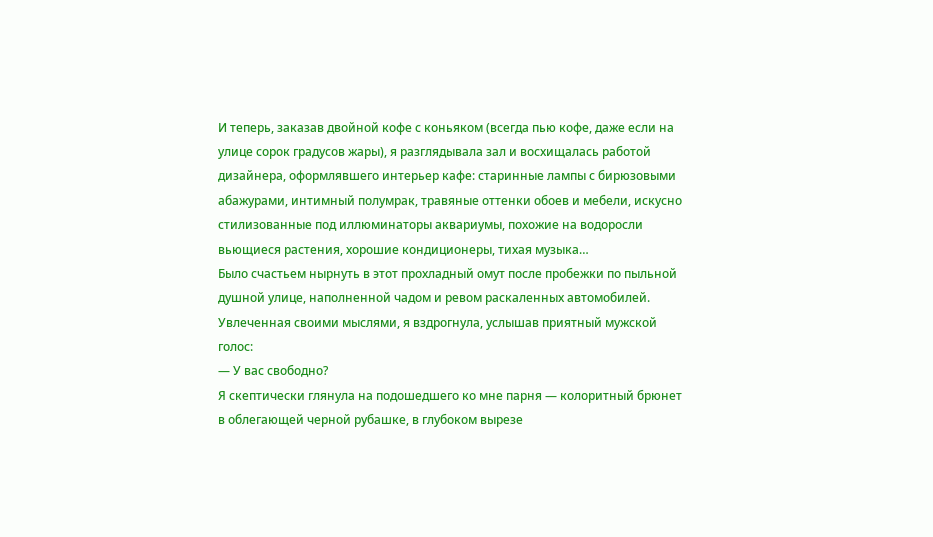И теперь, заказав двойной кофе с коньяком (всегда пью кофе, даже если на улице сорок градусов жары), я разглядывала зал и восхищалась работой дизайнера, оформлявшего интерьер кафе: старинные лампы с бирюзовыми абажурами, интимный полумрак, травяные оттенки обоев и мебели, искусно стилизованные под иллюминаторы аквариумы, похожие на водоросли вьющиеся растения, хорошие кондиционеры, тихая музыка…
Было счастьем нырнуть в этот прохладный омут после пробежки по пыльной душной улице, наполненной чадом и ревом раскаленных автомобилей.
Увлеченная своими мыслями, я вздрогнула, услышав приятный мужской голос:
— У вас свободно?
Я скептически глянула на подошедшего ко мне парня — колоритный брюнет в облегающей черной рубашке, в глубоком вырезе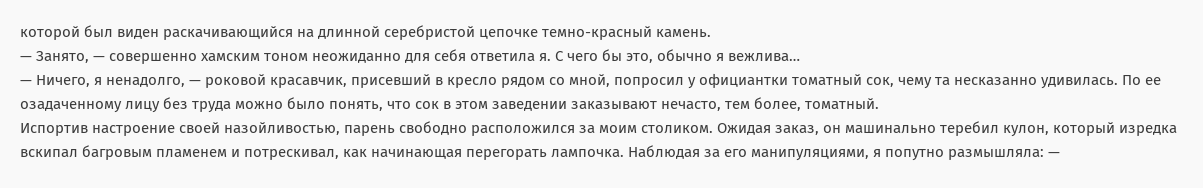которой был виден раскачивающийся на длинной серебристой цепочке темно-красный камень.
— Занято, — совершенно хамским тоном неожиданно для себя ответила я. С чего бы это, обычно я вежлива…
— Ничего, я ненадолго, — роковой красавчик, присевший в кресло рядом со мной, попросил у официантки томатный сок, чему та несказанно удивилась. По ее озадаченному лицу без труда можно было понять, что сок в этом заведении заказывают нечасто, тем более, томатный.
Испортив настроение своей назойливостью, парень свободно расположился за моим столиком. Ожидая заказ, он машинально теребил кулон, который изредка вскипал багровым пламенем и потрескивал, как начинающая перегорать лампочка. Наблюдая за его манипуляциями, я попутно размышляла: —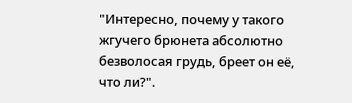"Интересно, почему у такого жгучего брюнета абсолютно безволосая грудь, бреет он её, что ли?".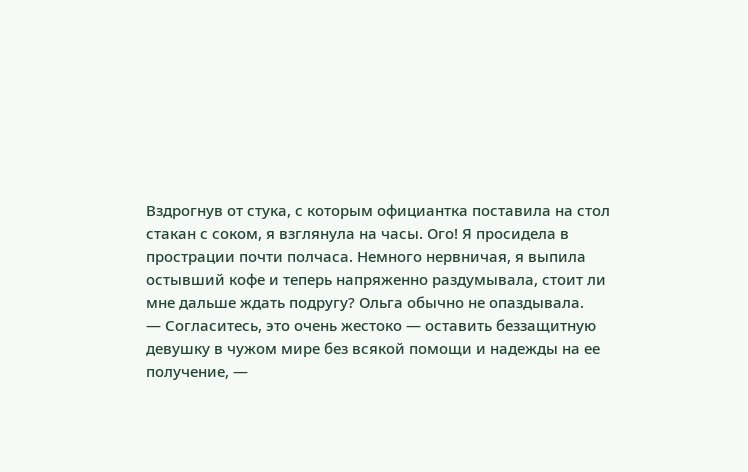Вздрогнув от стука, с которым официантка поставила на стол стакан с соком, я взглянула на часы. Ого! Я просидела в прострации почти полчаса. Немного нервничая, я выпила остывший кофе и теперь напряженно раздумывала, стоит ли мне дальше ждать подругу? Ольга обычно не опаздывала.
— Согласитесь, это очень жестоко — оставить беззащитную девушку в чужом мире без всякой помощи и надежды на ее получение, —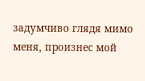задумчиво глядя мимо меня, произнес мой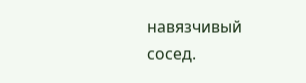навязчивый сосед.